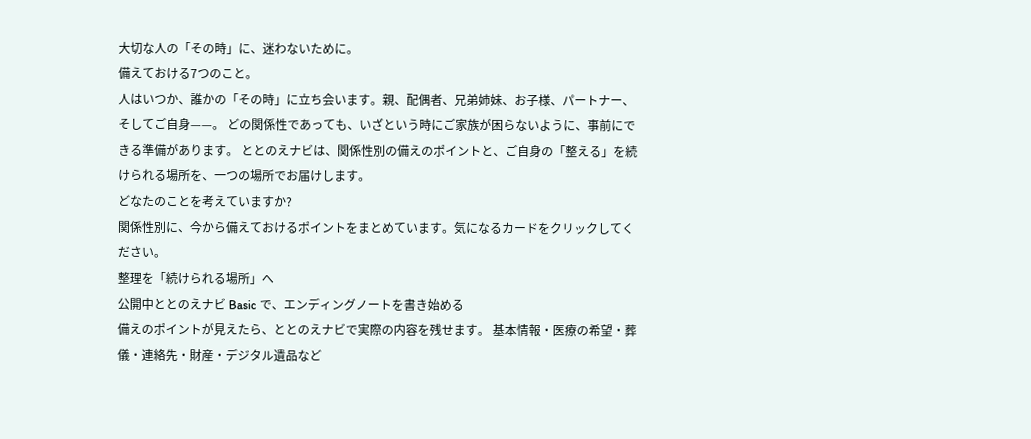大切な人の「その時」に、迷わないために。
備えておける7つのこと。
人はいつか、誰かの「その時」に立ち会います。親、配偶者、兄弟姉妹、お子様、パートナー、そしてご自身——。 どの関係性であっても、いざという時にご家族が困らないように、事前にできる準備があります。 ととのえナビは、関係性別の備えのポイントと、ご自身の「整える」を続けられる場所を、一つの場所でお届けします。
どなたのことを考えていますか?
関係性別に、今から備えておけるポイントをまとめています。気になるカードをクリックしてください。
整理を「続けられる場所」へ
公開中ととのえナビ Basic で、エンディングノートを書き始める
備えのポイントが見えたら、ととのえナビで実際の内容を残せます。 基本情報・医療の希望・葬儀・連絡先・財産・デジタル遺品など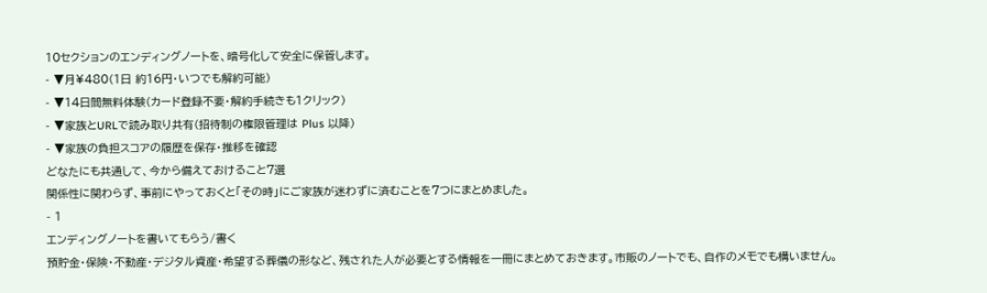10セクションのエンディングノートを、暗号化して安全に保管します。
- ▼月¥480(1日 約16円・いつでも解約可能)
- ▼14日間無料体験(カード登録不要・解約手続きも1クリック)
- ▼家族とURLで読み取り共有(招待制の権限管理は Plus 以降)
- ▼家族の負担スコアの履歴を保存・推移を確認
どなたにも共通して、今から備えておけること7選
関係性に関わらず、事前にやっておくと「その時」にご家族が迷わずに済むことを7つにまとめました。
- 1
エンディングノートを書いてもらう/書く
預貯金・保険・不動産・デジタル資産・希望する葬儀の形など、残された人が必要とする情報を一冊にまとめておきます。市販のノートでも、自作のメモでも構いません。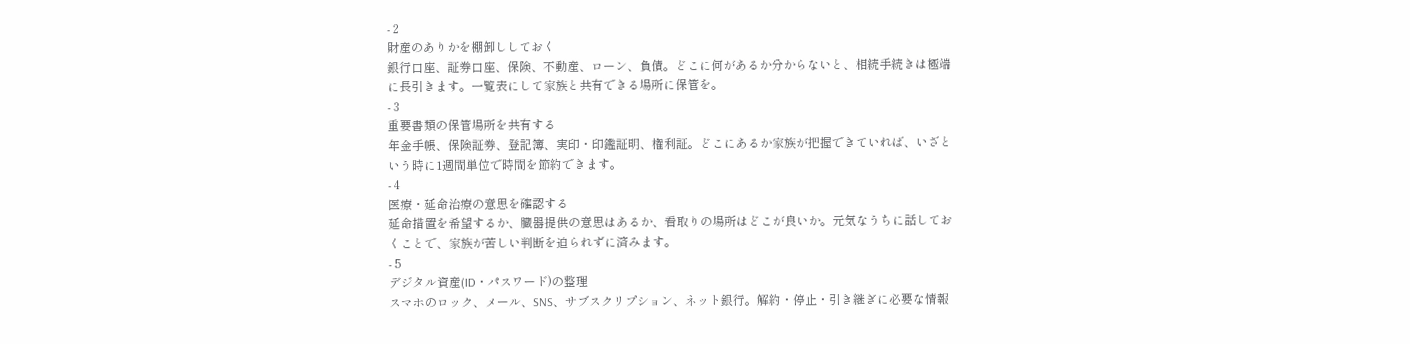- 2
財産のありかを棚卸ししておく
銀行口座、証券口座、保険、不動産、ローン、負債。どこに何があるか分からないと、相続手続きは極端に長引きます。一覧表にして家族と共有できる場所に保管を。
- 3
重要書類の保管場所を共有する
年金手帳、保険証券、登記簿、実印・印鑑証明、権利証。どこにあるか家族が把握できていれば、いざという時に1週間単位で時間を節約できます。
- 4
医療・延命治療の意思を確認する
延命措置を希望するか、臓器提供の意思はあるか、看取りの場所はどこが良いか。元気なうちに話しておくことで、家族が苦しい判断を迫られずに済みます。
- 5
デジタル資産(ID・パスワード)の整理
スマホのロック、メール、SNS、サブスクリプション、ネット銀行。解約・停止・引き継ぎに必要な情報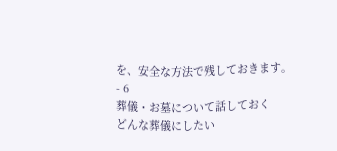を、安全な方法で残しておきます。
- 6
葬儀・お墓について話しておく
どんな葬儀にしたい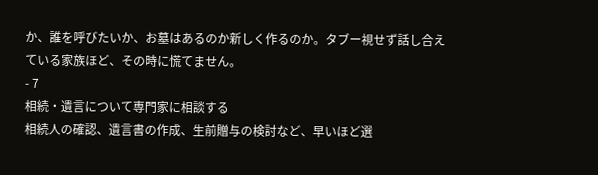か、誰を呼びたいか、お墓はあるのか新しく作るのか。タブー視せず話し合えている家族ほど、その時に慌てません。
- 7
相続・遺言について専門家に相談する
相続人の確認、遺言書の作成、生前贈与の検討など、早いほど選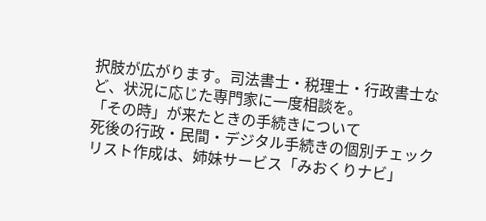択肢が広がります。司法書士・税理士・行政書士など、状況に応じた専門家に一度相談を。
「その時」が来たときの手続きについて
死後の行政・民間・デジタル手続きの個別チェックリスト作成は、姉妹サービス「みおくりナビ」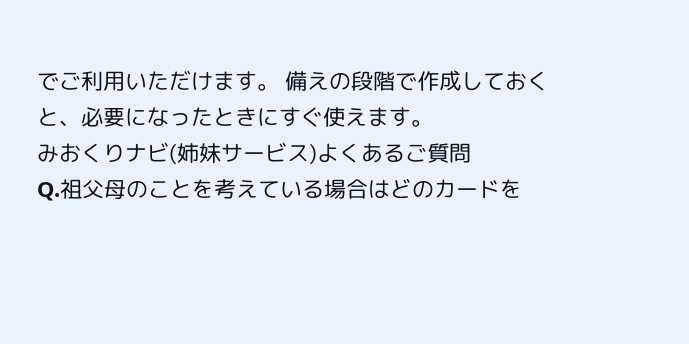でご利用いただけます。 備えの段階で作成しておくと、必要になったときにすぐ使えます。
みおくりナビ(姉妹サービス)よくあるご質問
Q.祖父母のことを考えている場合はどのカードを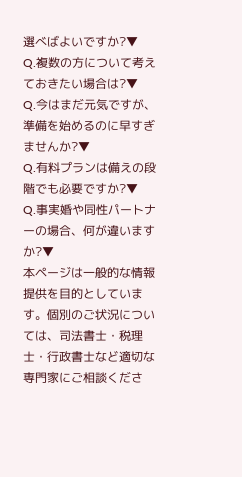選べばよいですか?▼
Q.複数の方について考えておきたい場合は?▼
Q.今はまだ元気ですが、準備を始めるのに早すぎませんか?▼
Q.有料プランは備えの段階でも必要ですか?▼
Q.事実婚や同性パートナーの場合、何が違いますか?▼
本ページは一般的な情報提供を目的としています。個別のご状況については、司法書士・税理士・行政書士など適切な専門家にご相談くださ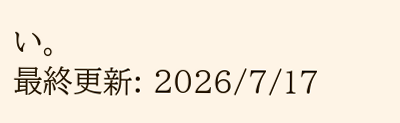い。
最終更新: 2026/7/17